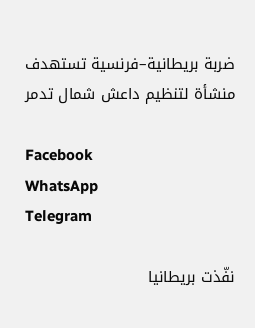ضربة بريطانية–فرنسية تستهدف منشأة لتنظيم داعش شمال تدمر

Facebook
WhatsApp
Telegram

نفّذت بريطانيا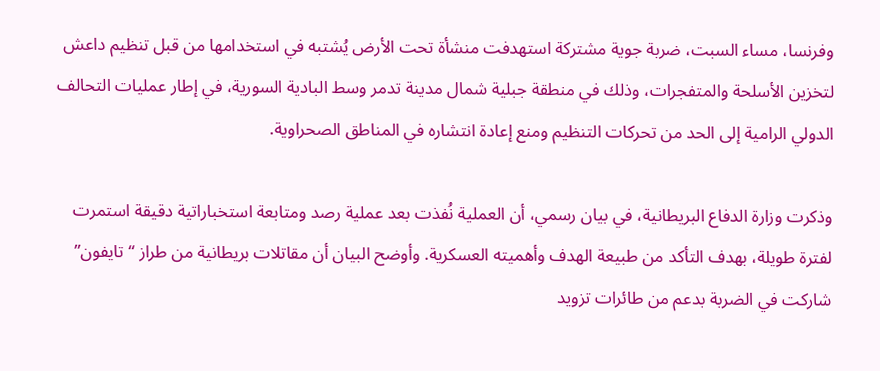وفرنسا، مساء السبت، ضربة جوية مشتركة استهدفت منشأة تحت الأرض يُشتبه في استخدامها من قبل تنظيم داعش لتخزين الأسلحة والمتفجرات، وذلك في منطقة جبلية شمال مدينة تدمر وسط البادية السورية، في إطار عمليات التحالف الدولي الرامية إلى الحد من تحركات التنظيم ومنع إعادة انتشاره في المناطق الصحراوية.

وذكرت وزارة الدفاع البريطانية، في بيان رسمي، أن العملية نُفذت بعد عملية رصد ومتابعة استخباراتية دقيقة استمرت لفترة طويلة، بهدف التأكد من طبيعة الهدف وأهميته العسكرية. وأوضح البيان أن مقاتلات بريطانية من طراز “تايفون” شاركت في الضربة بدعم من طائرات تزويد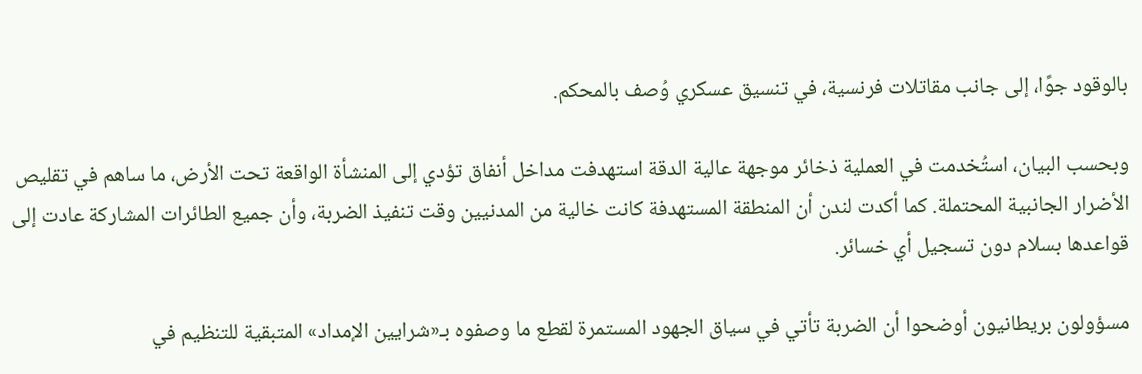بالوقود جوًا، إلى جانب مقاتلات فرنسية، في تنسيق عسكري وُصف بالمحكم.

وبحسب البيان، استُخدمت في العملية ذخائر موجهة عالية الدقة استهدفت مداخل أنفاق تؤدي إلى المنشأة الواقعة تحت الأرض، ما ساهم في تقليص الأضرار الجانبية المحتملة. كما أكدت لندن أن المنطقة المستهدفة كانت خالية من المدنيين وقت تنفيذ الضربة، وأن جميع الطائرات المشاركة عادت إلى قواعدها بسلام دون تسجيل أي خسائر.

مسؤولون بريطانيون أوضحوا أن الضربة تأتي في سياق الجهود المستمرة لقطع ما وصفوه بـ«شرايين الإمداد» المتبقية للتنظيم في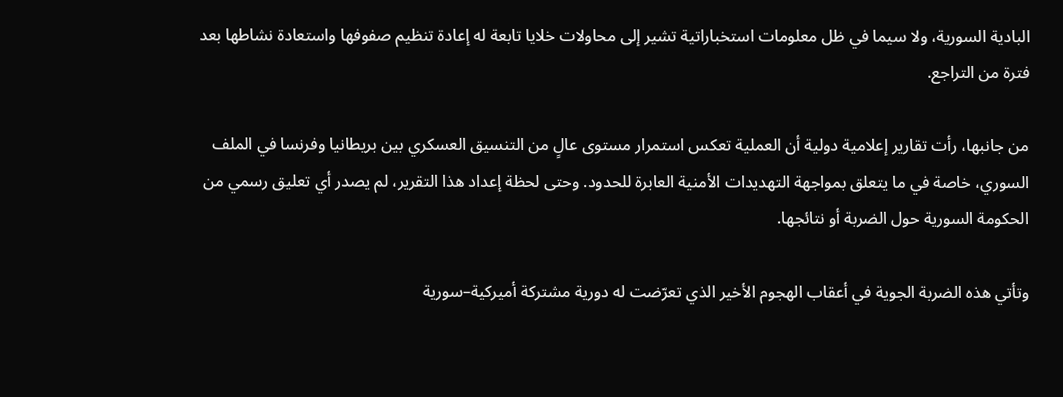البادية السورية، ولا سيما في ظل معلومات استخباراتية تشير إلى محاولات خلايا تابعة له إعادة تنظيم صفوفها واستعادة نشاطها بعد فترة من التراجع.

من جانبها، رأت تقارير إعلامية دولية أن العملية تعكس استمرار مستوى عالٍ من التنسيق العسكري بين بريطانيا وفرنسا في الملف السوري، خاصة في ما يتعلق بمواجهة التهديدات الأمنية العابرة للحدود. وحتى لحظة إعداد هذا التقرير، لم يصدر أي تعليق رسمي من الحكومة السورية حول الضربة أو نتائجها.

وتأتي هذه الضربة الجوية في أعقاب الهجوم الأخير الذي تعرّضت له دورية مشتركة أميركية–سورية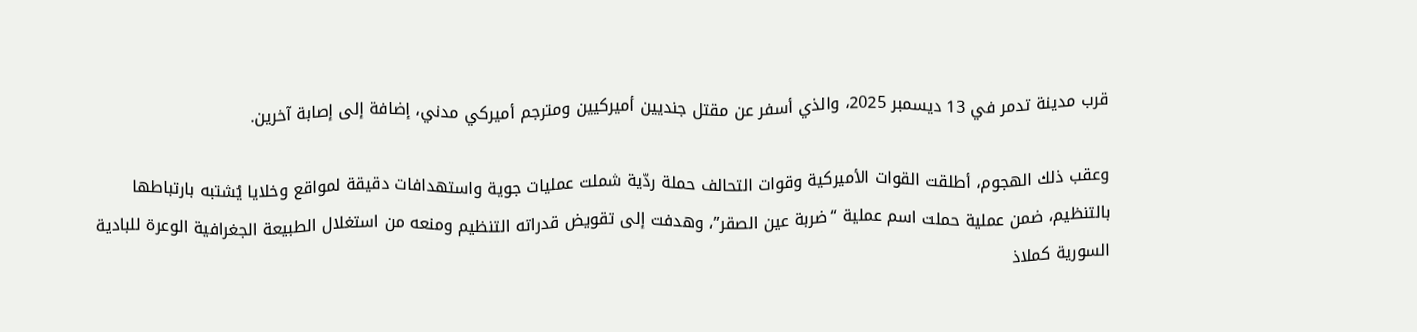قرب مدينة تدمر في 13 ديسمبر 2025، والذي أسفر عن مقتل جنديين أميركيين ومترجم أميركي مدني، إضافة إلى إصابة آخرين.

وعقب ذلك الهجوم، أطلقت القوات الأميركية وقوات التحالف حملة ردّية شملت عمليات جوية واستهدافات دقيقة لمواقع وخلايا يُشتبه بارتباطها بالتنظيم، ضمن عملية حملت اسم عملية “ضربة عين الصقر”، وهدفت إلى تقويض قدراته التنظيم ومنعه من استغلال الطبيعة الجغرافية الوعرة للبادية السورية كملاذ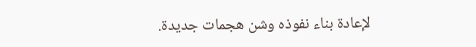لإعادة بناء نفوذه وشن هجمات جديدة.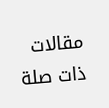مقالات ذات صلة